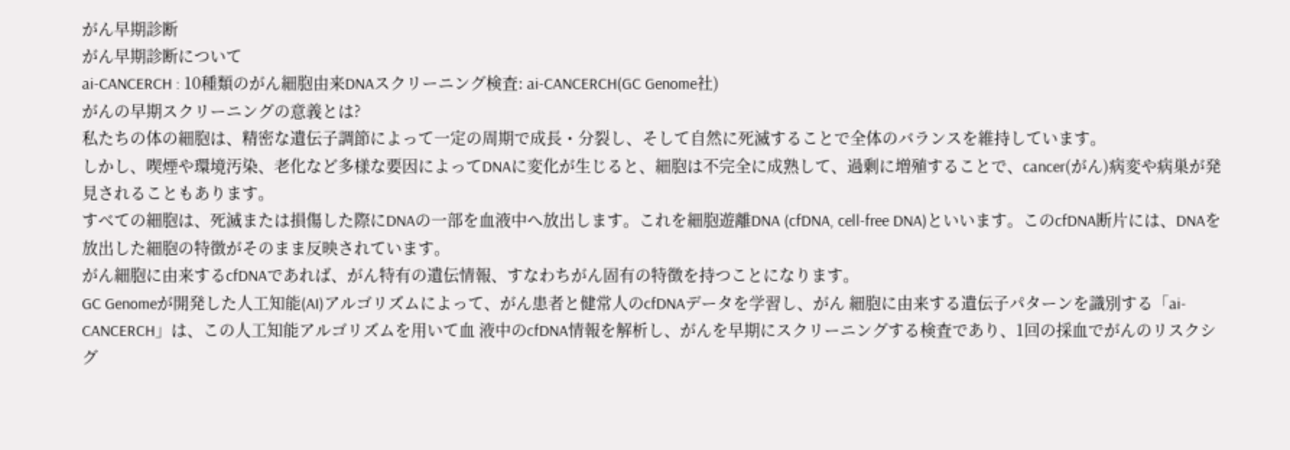がん早期診断
がん早期診断について
ai-CANCERCH : 10種類のがん細胞由来DNAスクリーニング検査: ai-CANCERCH(GC Genome社)
がんの早期スクリーニングの意義とは?
私たちの体の細胞は、精密な遺伝子調節によって一定の周期で成長・分裂し、そして自然に死滅することで全体のバランスを維持しています。
しかし、喫煙や環境汚染、老化など多様な要因によってDNAに変化が生じると、細胞は不完全に成熟して、過剰に増殖することで、cancer(がん)病変や病巣が発見されることもあります。
すべての細胞は、死滅または損傷した際にDNAの一部を血液中へ放出します。これを細胞遊離DNA (cfDNA, cell-free DNA)といいます。このcfDNA断片には、DNAを放出した細胞の特徴がそのまま反映されています。
がん細胞に由来するcfDNAであれば、がん特有の遺伝情報、すなわちがん固有の特徴を持つことになります。
GC Genomeが開発した人工知能(AI)アルゴリズムによって、がん患者と健常人のcfDNAデータを学習し、がん 細胞に由来する遺伝子パターンを識別する「ai-CANCERCH」は、この人工知能アルゴリズムを用いて血 液中のcfDNA情報を解析し、がんを早期にスクリーニングする検査であり、1回の採血でがんのリスクシグ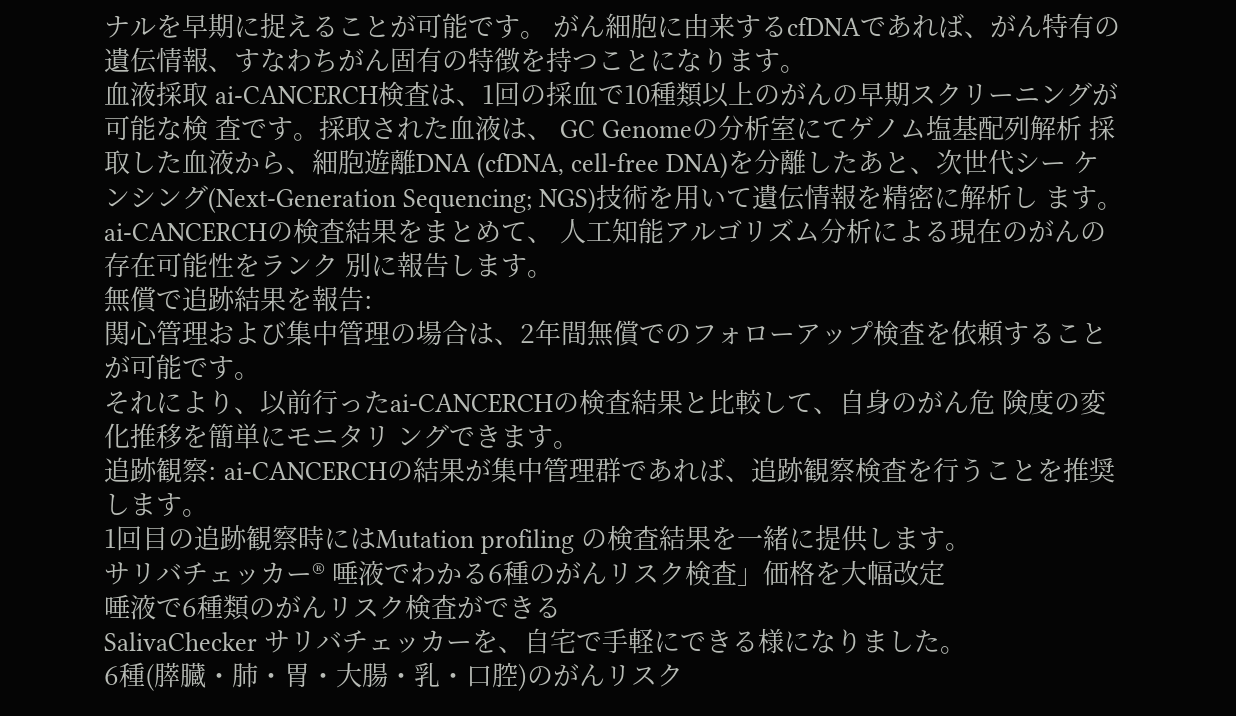ナルを早期に捉えることが可能です。 がん細胞に由来するcfDNAであれば、がん特有の遺伝情報、すなわちがん固有の特徴を持つことになります。
血液採取 ai-CANCERCH検査は、1回の採血で10種類以上のがんの早期スクリーニングが可能な検 査です。採取された血液は、 GC Genomeの分析室にてゲノム塩基配列解析 採取した血液から、細胞遊離DNA (cfDNA, cell-free DNA)を分離したあと、次世代シー ケンシング(Next-Generation Sequencing; NGS)技術を用いて遺伝情報を精密に解析し ます。
ai-CANCERCHの検査結果をまとめて、 人工知能アルゴリズム分析による現在のがんの存在可能性をランク 別に報告します。
無償で追跡結果を報告:
関心管理および集中管理の場合は、2年間無償でのフォローアップ検査を依頼することが可能です。
それにより、以前行ったai-CANCERCHの検査結果と比較して、自身のがん危 険度の変化推移を簡単にモニタリ ングできます。
追跡観察: ai-CANCERCHの結果が集中管理群であれば、追跡観察検査を行うことを推奨します。
1回目の追跡観察時にはMutation profiling の検査結果を一緒に提供します。
サリバチェッカー® 唾液でわかる6種のがんリスク検査」価格を大幅改定
唾液で6種類のがんリスク検査ができる
SalivaChecker サリバチェッカーを、自宅で手軽にできる様になりました。
6種(膵臓・肺・胃・大腸・乳・口腔)のがんリスク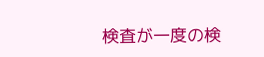検査が一度の検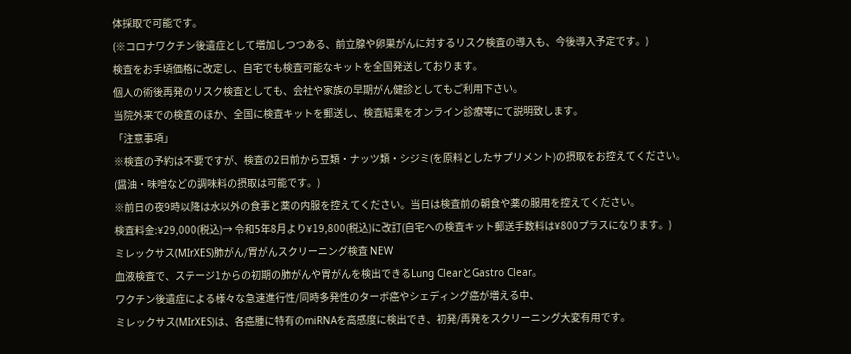体採取で可能です。
(※コロナワクチン後遺症として増加しつつある、前立腺や卵巣がんに対するリスク検査の導入も、今後導入予定です。)
検査をお手頃価格に改定し、自宅でも検査可能なキットを全国発送しております。
個人の術後再発のリスク検査としても、会社や家族の早期がん健診としてもご利用下さい。
当院外来での検査のほか、全国に検査キットを郵送し、検査結果をオンライン診療等にて説明致します。
「注意事項」
※検査の予約は不要ですが、検査の2日前から豆類・ナッツ類・シジミ(を原料としたサプリメント)の摂取をお控えてください。
(醤油・味噌などの調味料の摂取は可能です。)
※前日の夜9時以降は水以外の食事と薬の内服を控えてください。当日は検査前の朝食や薬の服用を控えてください。
検査料金:¥29,000(税込)→ 令和5年8月より¥19,800(税込)に改訂(自宅への検査キット郵送手数料は¥800プラスになります。)
ミレックサス(MIrXES)肺がん/胃がんスクリーニング検査 NEW
血液検査で、ステージ1からの初期の肺がんや胃がんを検出できるLung ClearとGastro Clear。
ワクチン後遺症による様々な急速進行性/同時多発性のターボ癌やシェディング癌が増える中、
ミレックサス(MIrXES)は、各癌腫に特有のmiRNAを高感度に検出でき、初発/再発をスクリーニング大変有用です。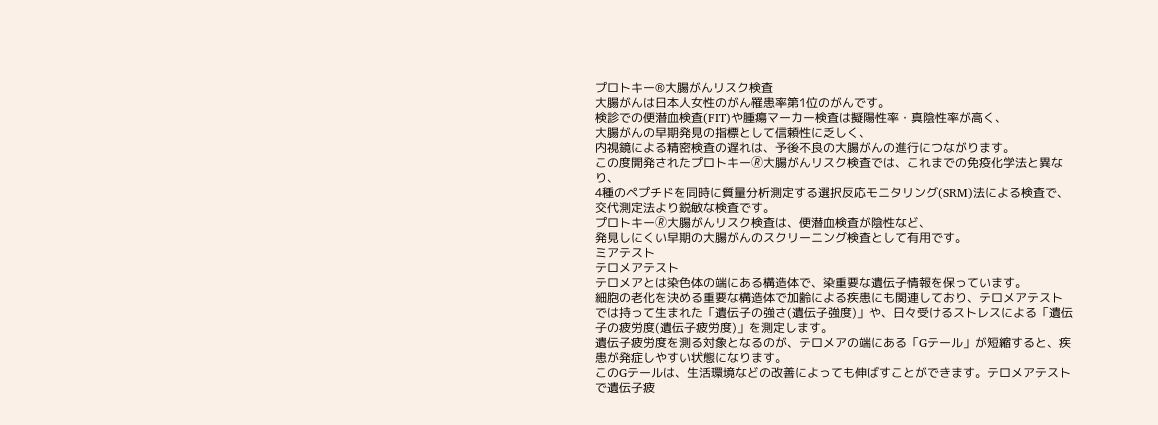プロトキー®大腸がんリスク検査
大腸がんは日本人女性のがん罹患率第1位のがんです。
検診での便潜血検査(FIT)や腫瘍マーカー検査は擬陽性率・真陰性率が高く、
大腸がんの早期発見の指標として信頼性に乏しく、
内視鏡による精密検査の遅れは、予後不良の大腸がんの進行につながります。
この度開発されたプロトキー🄬大腸がんリスク検査では、これまでの免疫化学法と異なり、
4種のペプチドを同時に質量分析測定する選択反応モニタリング(SRM)法による検査で、
交代測定法より鋭敏な検査です。
プロトキー🄬大腸がんリスク検査は、便潜血検査が陰性など、
発見しにくい早期の大腸がんのスクリーニング検査として有用です。
ミアテスト
テロメアテスト
テロメアとは染色体の端にある構造体で、染重要な遺伝子情報を保っています。
細胞の老化を決める重要な構造体で加齢による疾患にも関連しており、テロメアテストでは持って生まれた「遺伝子の強さ(遺伝子強度)」や、日々受けるストレスによる「遺伝子の疲労度(遺伝子疲労度)」を測定します。
遺伝子疲労度を測る対象となるのが、テロメアの端にある「Gテール」が短縮すると、疾患が発症しやすい状態になります。
このGテールは、生活環境などの改善によっても伸ばすことができます。テロメアテストで遺伝子疲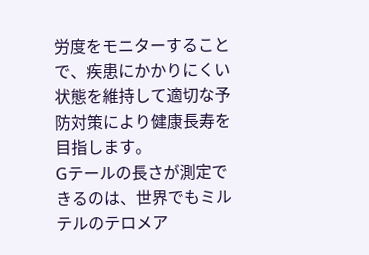労度をモニターすることで、疾患にかかりにくい状態を維持して適切な予防対策により健康長寿を目指します。
Gテールの長さが測定できるのは、世界でもミルテルのテロメア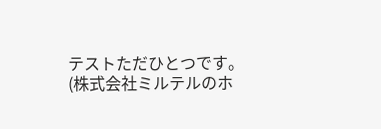テストただひとつです。
(株式会社ミルテルのホ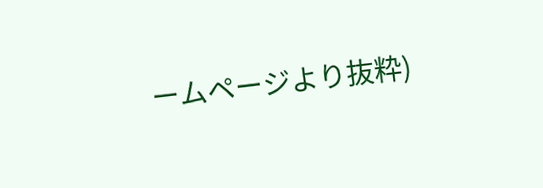ームページより抜粋)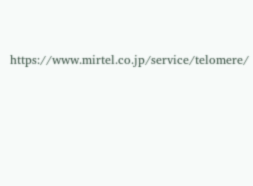https://www.mirtel.co.jp/service/telomere/